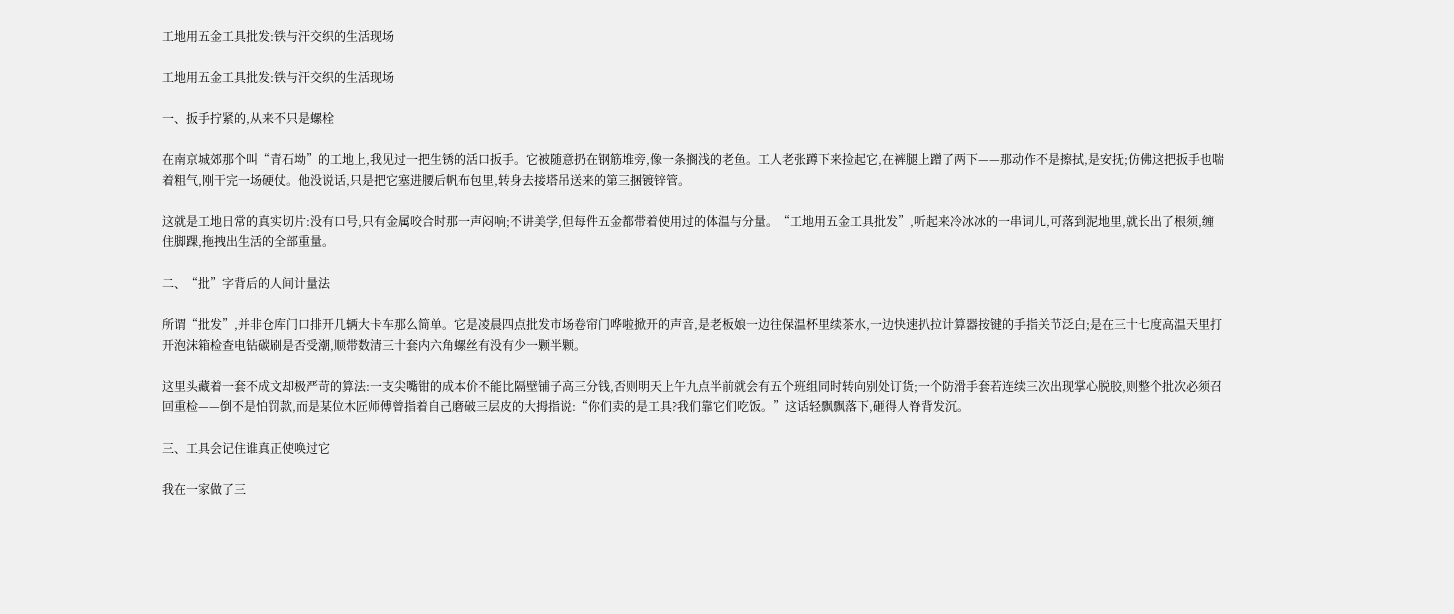工地用五金工具批发:铁与汗交织的生活现场

工地用五金工具批发:铁与汗交织的生活现场

一、扳手拧紧的,从来不只是螺栓

在南京城郊那个叫“青石坳”的工地上,我见过一把生锈的活口扳手。它被随意扔在钢筋堆旁,像一条搁浅的老鱼。工人老张蹲下来捡起它,在裤腿上蹭了两下——那动作不是擦拭,是安抚;仿佛这把扳手也喘着粗气,刚干完一场硬仗。他没说话,只是把它塞进腰后帆布包里,转身去接塔吊送来的第三捆镀锌管。

这就是工地日常的真实切片:没有口号,只有金属咬合时那一声闷响;不讲美学,但每件五金都带着使用过的体温与分量。“工地用五金工具批发”,听起来冷冰冰的一串词儿,可落到泥地里,就长出了根须,缠住脚踝,拖拽出生活的全部重量。

二、“批”字背后的人间计量法

所谓“批发”,并非仓库门口排开几辆大卡车那么简单。它是凌晨四点批发市场卷帘门哗啦掀开的声音,是老板娘一边往保温杯里续茶水,一边快速扒拉计算器按键的手指关节泛白;是在三十七度高温天里打开泡沫箱检查电钻碳刷是否受潮,顺带数清三十套内六角螺丝有没有少一颗半颗。

这里头藏着一套不成文却极严苛的算法:一支尖嘴钳的成本价不能比隔壁铺子高三分钱,否则明天上午九点半前就会有五个班组同时转向别处订货;一个防滑手套若连续三次出现掌心脱胶,则整个批次必须召回重检——倒不是怕罚款,而是某位木匠师傅曾指着自己磨破三层皮的大拇指说:“你们卖的是工具?我们靠它们吃饭。”这话轻飘飘落下,砸得人脊背发沉。

三、工具会记住谁真正使唤过它

我在一家做了三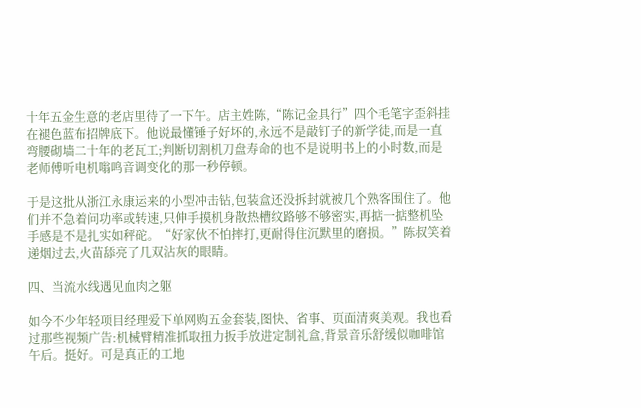十年五金生意的老店里待了一下午。店主姓陈,“陈记金具行”四个毛笔字歪斜挂在褪色蓝布招牌底下。他说最懂锤子好坏的,永远不是敲钉子的新学徒,而是一直弯腰砌墙二十年的老瓦工;判断切割机刀盘寿命的也不是说明书上的小时数,而是老师傅听电机嗡鸣音调变化的那一秒停顿。

于是这批从浙江永康运来的小型冲击钻,包装盒还没拆封就被几个熟客围住了。他们并不急着问功率或转速,只伸手摸机身散热槽纹路够不够密实,再掂一掂整机坠手感是不是扎实如秤砣。“好家伙不怕摔打,更耐得住沉默里的磨损。”陈叔笑着递烟过去,火苗舔亮了几双沾灰的眼睛。

四、当流水线遇见血肉之躯

如今不少年轻项目经理爱下单网购五金套装,图快、省事、页面清爽美观。我也看过那些视频广告:机械臂精准抓取扭力扳手放进定制礼盒,背景音乐舒缓似咖啡馆午后。挺好。可是真正的工地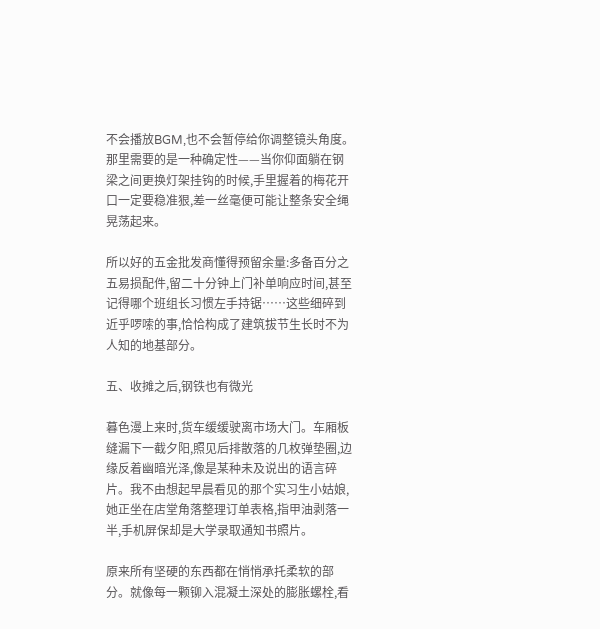不会播放BGM,也不会暂停给你调整镜头角度。那里需要的是一种确定性——当你仰面躺在钢梁之间更换灯架挂钩的时候,手里握着的梅花开口一定要稳准狠,差一丝毫便可能让整条安全绳晃荡起来。

所以好的五金批发商懂得预留余量:多备百分之五易损配件,留二十分钟上门补单响应时间,甚至记得哪个班组长习惯左手持锯……这些细碎到近乎啰嗦的事,恰恰构成了建筑拔节生长时不为人知的地基部分。

五、收摊之后,钢铁也有微光

暮色漫上来时,货车缓缓驶离市场大门。车厢板缝漏下一截夕阳,照见后排散落的几枚弹垫圈,边缘反着幽暗光泽,像是某种未及说出的语言碎片。我不由想起早晨看见的那个实习生小姑娘,她正坐在店堂角落整理订单表格,指甲油剥落一半,手机屏保却是大学录取通知书照片。

原来所有坚硬的东西都在悄悄承托柔软的部分。就像每一颗铆入混凝土深处的膨胀螺栓,看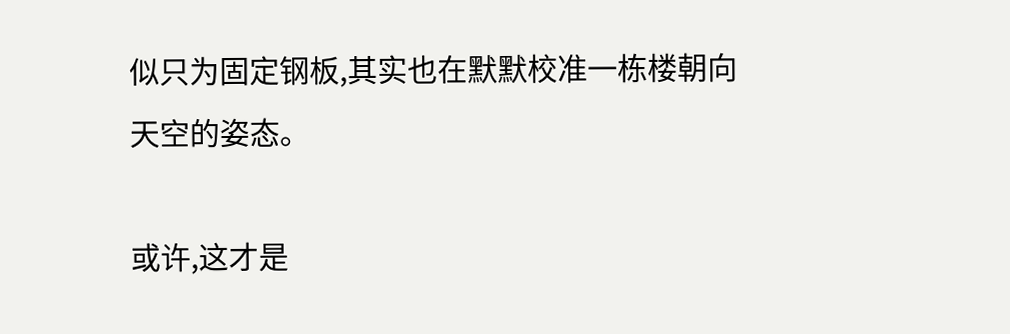似只为固定钢板,其实也在默默校准一栋楼朝向天空的姿态。

或许,这才是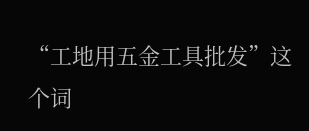“工地用五金工具批发”这个词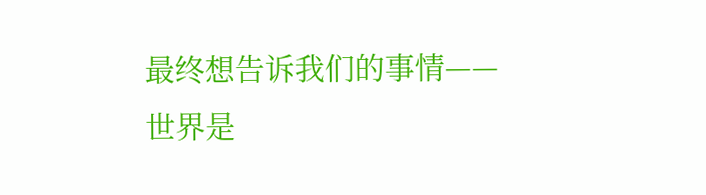最终想告诉我们的事情——
世界是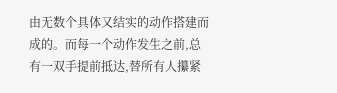由无数个具体又结实的动作搭建而成的。而每一个动作发生之前,总有一双手提前抵达,替所有人攥紧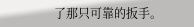了那只可靠的扳手。